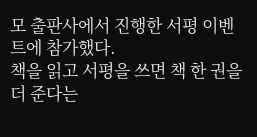모 출판사에서 진행한 서평 이벤트에 참가했다.
책을 읽고 서평을 쓰면 책 한 권을 더 준다는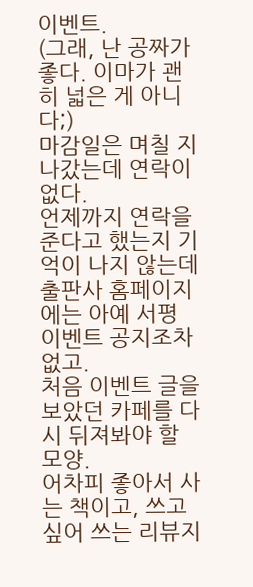이벤트.
(그래, 난 공짜가 좋다. 이마가 괜히 넓은 게 아니다;)
마감일은 며칠 지나갔는데 연락이 없다.
언제까지 연락을 준다고 했는지 기억이 나지 않는데
출판사 홈페이지에는 아예 서평 이벤트 공지조차 없고.
처음 이벤트 글을 보았던 카페를 다시 뒤져봐야 할 모양.
어차피 좋아서 사는 책이고, 쓰고 싶어 쓰는 리뷰지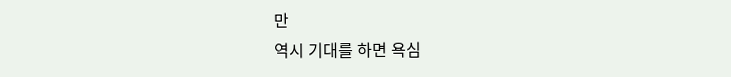만
역시 기대를 하면 욕심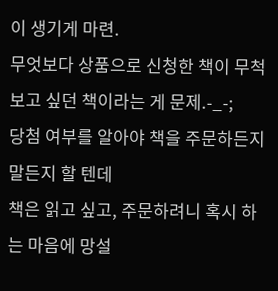이 생기게 마련.
무엇보다 상품으로 신청한 책이 무척 보고 싶던 책이라는 게 문제.-_-;
당첨 여부를 알아야 책을 주문하든지 말든지 할 텐데
책은 읽고 싶고, 주문하려니 혹시 하는 마음에 망설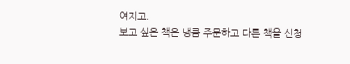여지고.
보고 싶은 책은 냉큼 주문하고 다른 책을 신청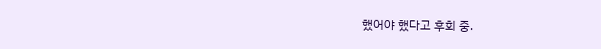했어야 했다고 후회 중.